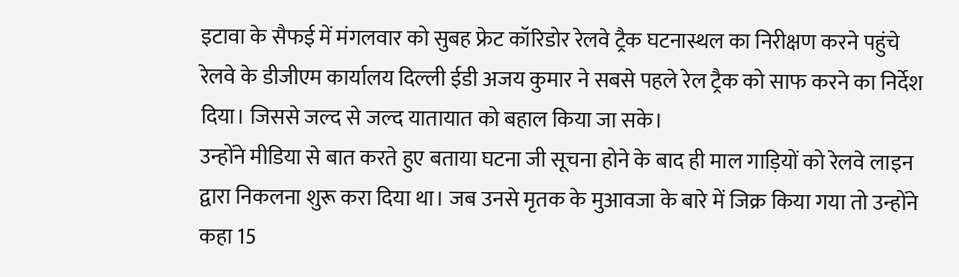इटावा के सैफई में मंगलवार को सुबह फ्रेट कॉरिडोर रेलवे ट्रैक घटनास्थल का निरीक्षण करने पहुंचे रेलवे के डीजीएम कार्यालय दिल्ली ईडी अजय कुमार ने सबसे पहले रेल ट्रैक को साफ करने का निर्देश दिया। जिससे जल्द से जल्द यातायात को बहाल किया जा सके।
उन्होंने मीडिया से बात करते हुए बताया घटना जी सूचना होने के बाद ही माल गाड़ियों को रेलवे लाइन द्वारा निकलना शुरू करा दिया था। जब उनसे मृतक के मुआवजा के बारे में जिक्र किया गया तो उन्होंने कहा 15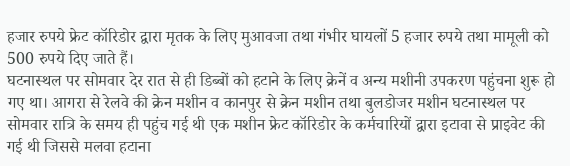हजार रुपये फ्रेट कॉरिडोर द्वारा मृतक के लिए मुआवजा तथा गंभीर घायलों 5 हजार रुपये तथा मामूली को 500 रुपये दिए जाते हैं।
घटनास्थल पर सोमवार देर रात से ही डिब्बों को हटाने के लिए क्रेनें व अन्य मशीनी उपकरण पहुंचना शुरू हो गए था। आगरा से रेलवे की क्रेन मशीन व कानपुर से क्रेन मशीन तथा बुलडोजर मशीन घटनास्थल पर सोमवार रात्रि के समय ही पहुंच गई थी एक मशीन फ्रेट कॉरिडोर के कर्मचारियों द्वारा इटावा से प्राइवेट की गई थी जिससे मलवा हटाना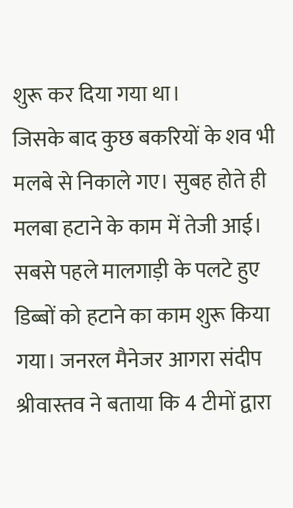शुरू कर दिया गया था।
जिसके बाद कुछ बकरियों के शव भी मलबे से निकाले गए। सुबह होते ही मलबा हटाने के काम में तेजी आई। सबसे पहले मालगाड़ी के पलटे हुए डिब्बों को हटाने का काम शुरू किया गया। जनरल मैनेजर आगरा संदीप श्रीवास्तव ने बताया कि 4 टीमों द्वारा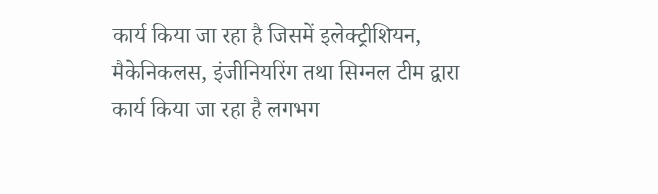कार्य किया जा रहा है जिसमें इलेक्ट्रीशियन, मैकेनिकलस, इंजीनियरिंग तथा सिग्नल टीम द्वारा कार्य किया जा रहा है लगभग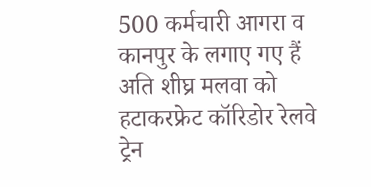500 कर्मचारी आगरा व कानपुर के लगाए गए हैं अति शीघ्र मलवा को हटाकरफ्रेट कॉरिडोर रेलवे ट्रेन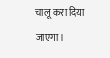चालू करा दिया जाएगा।